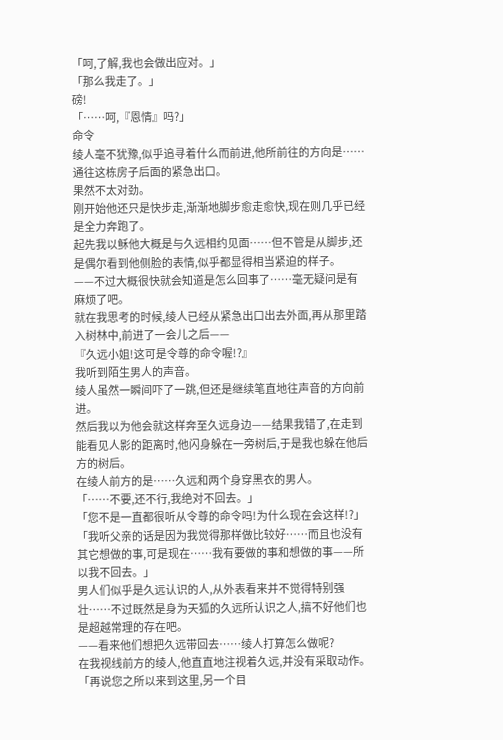「呵,了解,我也会做出应对。」
「那么我走了。」
磅!
「……呵,『恩情』吗?」
命令
绫人毫不犹豫,似乎追寻着什么而前进,他所前往的方向是……通往这栋房子后面的紧急出口。
果然不太对劲。
刚开始他还只是快步走,渐渐地脚步愈走愈快,现在则几乎已经是全力奔跑了。
起先我以稣他大概是与久远相约见面……但不管是从脚步,还是偶尔看到他侧脸的表情,似乎都显得相当紧迫的样子。
——不过大概很快就会知道是怎么回事了……毫无疑问是有麻烦了吧。
就在我思考的时候,绫人已经从紧急出口出去外面,再从那里踏入树林中,前进了一会儿之后——
『久远小姐!这可是令尊的命令喔!?』
我听到陌生男人的声音。
绫人虽然一瞬间吓了一跳,但还是继续笔直地往声音的方向前进。
然后我以为他会就这样奔至久远身边——结果我错了,在走到能看见人影的距离时,他闪身躲在一旁树后,于是我也躲在他后方的树后。
在绫人前方的是……久远和两个身穿黑衣的男人。
「……不要,还不行,我绝对不回去。」
「您不是一直都很听从令尊的命令吗!为什么现在会这样!?」
「我听父亲的话是因为我觉得那样做比较好……而且也没有其它想做的事,可是现在……我有要做的事和想做的事——所以我不回去。」
男人们似乎是久远认识的人,从外表看来并不觉得特别强壮……不过既然是身为天狐的久远所认识之人,搞不好他们也是超越常理的存在吧。
——看来他们想把久远带回去……绫人打算怎么做呢?
在我视线前方的绫人,他直直地注视着久远,并没有采取动作。
「再说您之所以来到这里,另一个目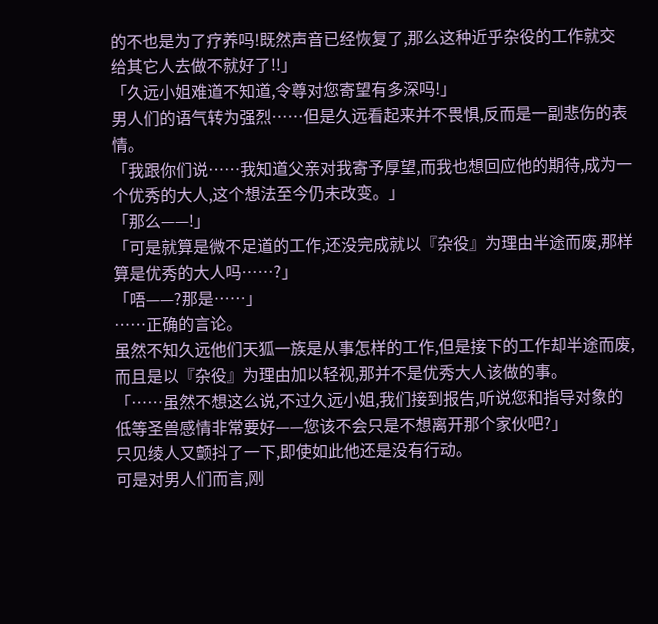的不也是为了疗养吗!既然声音已经恢复了,那么这种近乎杂役的工作就交给其它人去做不就好了!!」
「久远小姐难道不知道,令尊对您寄望有多深吗!」
男人们的语气转为强烈……但是久远看起来并不畏惧,反而是一副悲伤的表情。
「我跟你们说……我知道父亲对我寄予厚望,而我也想回应他的期待,成为一个优秀的大人,这个想法至今仍未改变。」
「那么——!」
「可是就算是微不足道的工作,还没完成就以『杂役』为理由半途而废,那样算是优秀的大人吗……?」
「唔——?那是……」
……正确的言论。
虽然不知久远他们天狐一族是从事怎样的工作,但是接下的工作却半途而废,而且是以『杂役』为理由加以轻视,那并不是优秀大人该做的事。
「……虽然不想这么说,不过久远小姐,我们接到报告,听说您和指导对象的低等圣兽感情非常要好——您该不会只是不想离开那个家伙吧?」
只见绫人又颤抖了一下,即使如此他还是没有行动。
可是对男人们而言,刚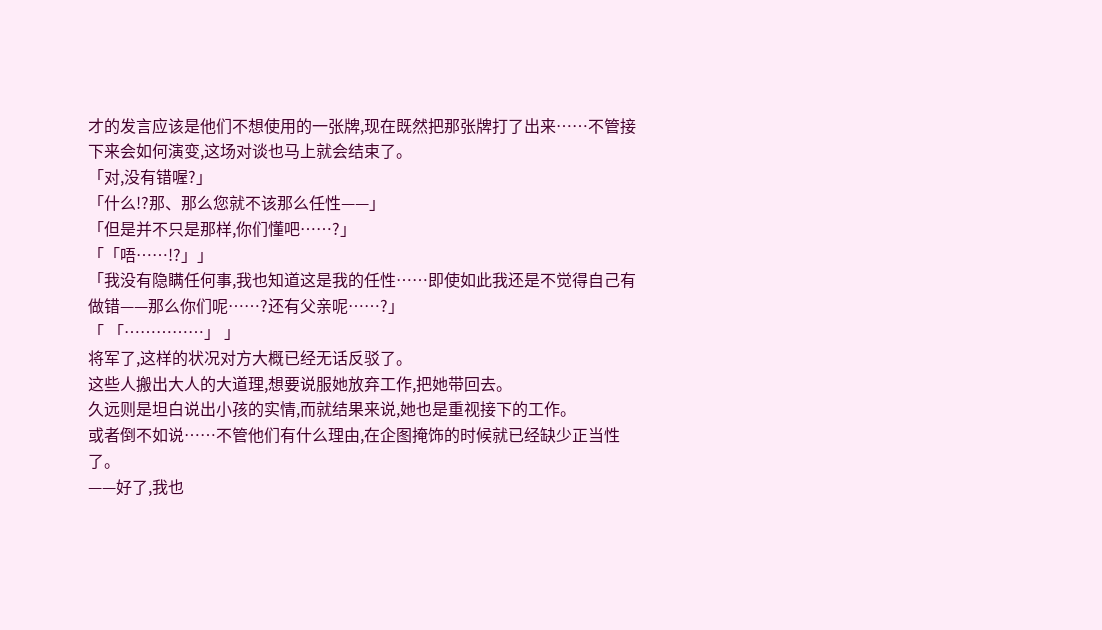才的发言应该是他们不想使用的一张牌,现在既然把那张牌打了出来……不管接下来会如何演变,这场对谈也马上就会结束了。
「对,没有错喔?」
「什么!?那、那么您就不该那么任性——」
「但是并不只是那样,你们懂吧……?」
「「唔……!?」」
「我没有隐瞒任何事,我也知道这是我的任性……即使如此我还是不觉得自己有做错——那么你们呢……?还有父亲呢……?」
「 「……………」 」
将军了,这样的状况对方大概已经无话反驳了。
这些人搬出大人的大道理,想要说服她放弃工作,把她带回去。
久远则是坦白说出小孩的实情,而就结果来说,她也是重视接下的工作。
或者倒不如说……不管他们有什么理由,在企图掩饰的时候就已经缺少正当性了。
——好了,我也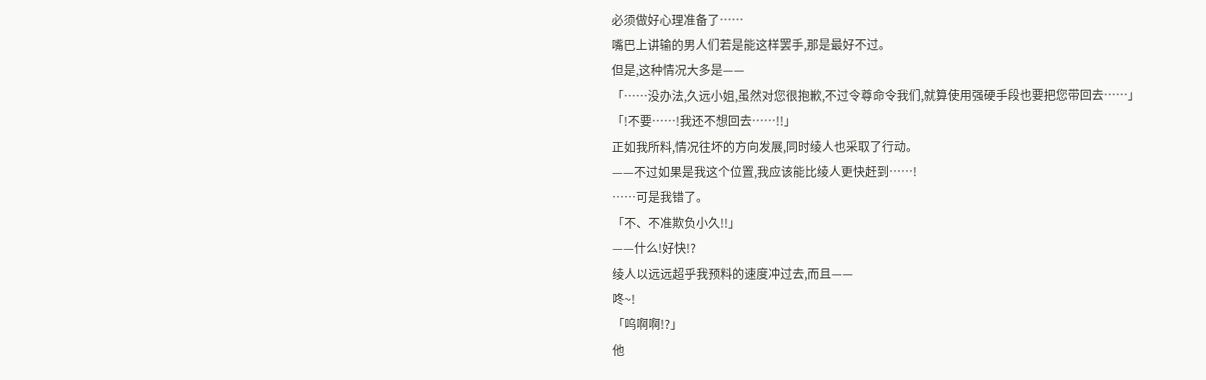必须做好心理准备了……
嘴巴上讲输的男人们若是能这样罢手,那是最好不过。
但是,这种情况大多是——
「……没办法,久远小姐,虽然对您很抱歉,不过令尊命令我们,就算使用强硬手段也要把您带回去……」
「!不要……!我还不想回去……!!」
正如我所料,情况往坏的方向发展,同时绫人也采取了行动。
——不过如果是我这个位置,我应该能比绫人更快赶到……!
……可是我错了。
「不、不准欺负小久!!」
——什么!好快!?
绫人以远远超乎我预料的速度冲过去,而且——
咚~!
「呜啊啊!?」
他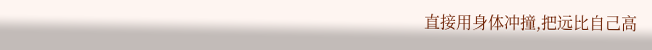直接用身体冲撞,把远比自己高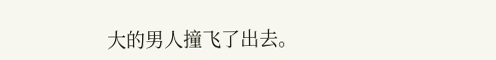大的男人撞飞了出去。